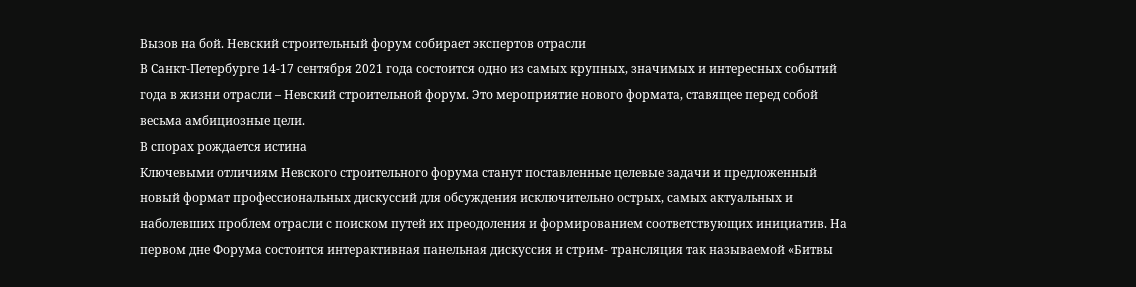Вызов на бой. Невский строительный форум собирает экспертов отрасли
В Санкт-Петербурге 14-17 сентября 2021 года состоится одно из самых крупных, значимых и интересных событий года в жизни отрасли – Невский строительной форум. Это мероприятие нового формата, ставящее перед собой весьма амбициозные цели.
В спорах рождается истина
Ключевыми отличиям Невского строительного форума станут поставленные целевые задачи и предложенный новый формат профессиональных дискуссий для обсуждения исключительно острых, самых актуальных и наболевших проблем отрасли с поиском путей их преодоления и формированием соответствующих инициатив. На первом дне Форума состоится интерактивная панельная дискуссия и стрим- трансляция так называемой «Битвы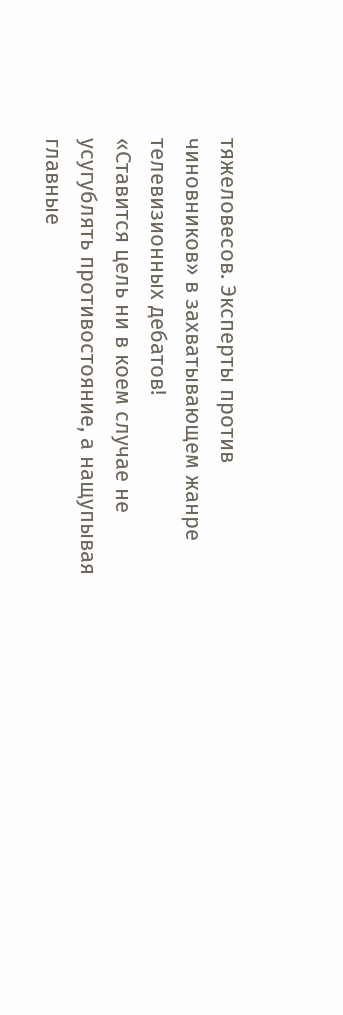тяжеловесов. Эксперты против чиновников» в захватывающем жанре телевизионных дебатов!
«Ставится цель ни в коем случае не усугублять противостояние, а нащупывая главные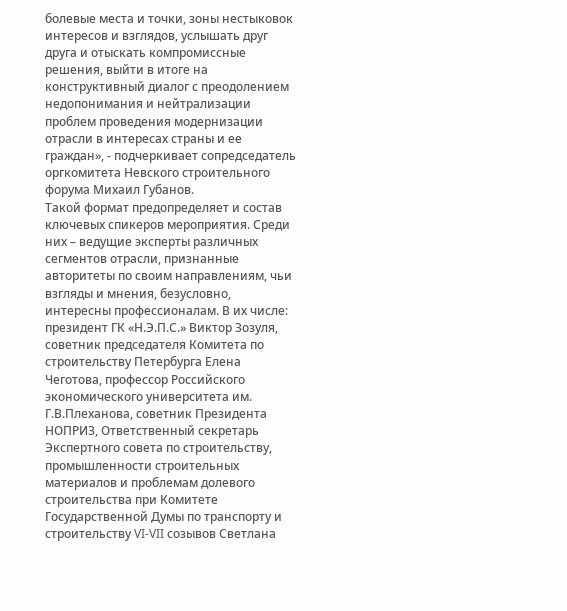болевые места и точки, зоны нестыковок интересов и взглядов, услышать друг друга и отыскать компромиссные решения, выйти в итоге на конструктивный диалог с преодолением недопонимания и нейтрализации проблем проведения модернизации отрасли в интересах страны и ее граждан», - подчеркивает сопредседатель оргкомитета Невского строительного форума Михаил Губанов.
Такой формат предопределяет и состав ключевых спикеров мероприятия. Среди них – ведущие эксперты различных сегментов отрасли, признанные авторитеты по своим направлениям, чьи взгляды и мнения, безусловно, интересны профессионалам. В их числе: президент ГК «Н.Э.П.С.» Виктор Зозуля, советник председателя Комитета по строительству Петербурга Елена Чеготова, профессор Российского экономического университета им. Г.В.Плеханова, советник Президента НОПРИЗ, Ответственный секретарь Экспертного совета по строительству, промышленности строительных материалов и проблемам долевого строительства при Комитете Государственной Думы по транспорту и строительству VI-VII созывов Светлана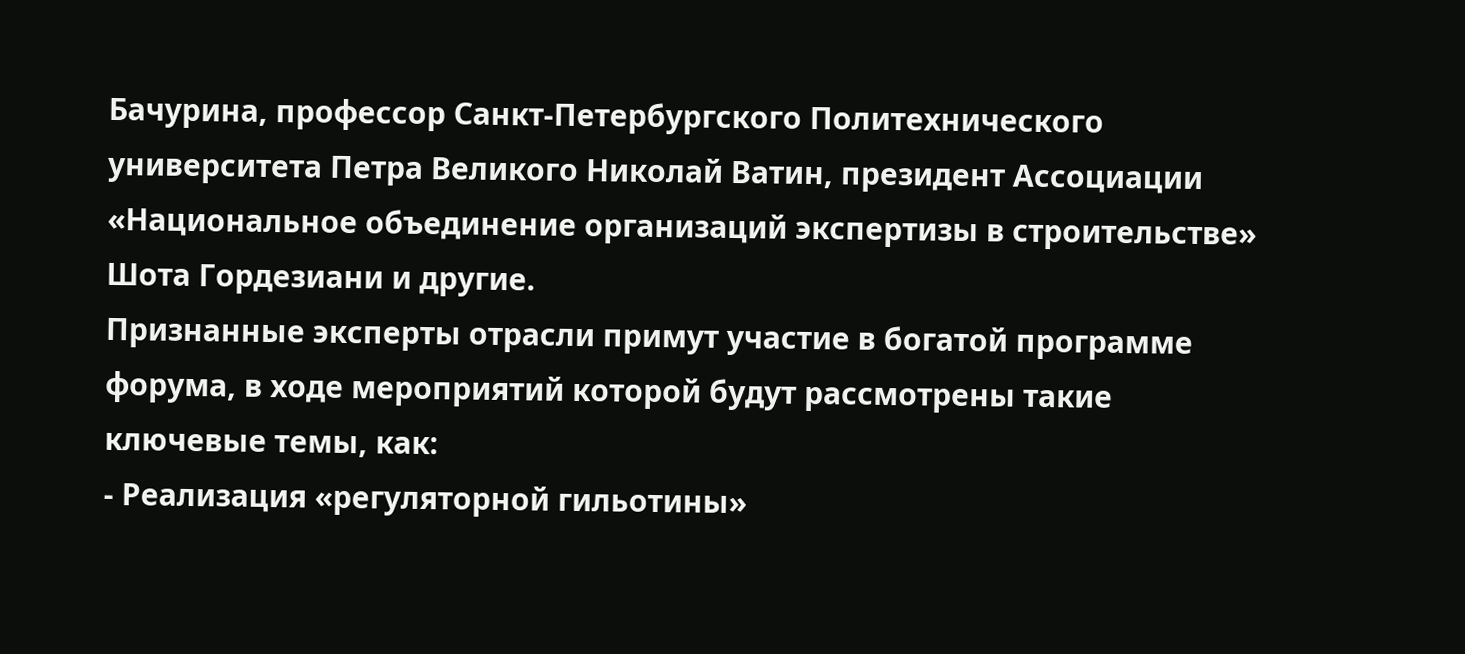Бачурина, профессор Санкт-Петербургского Политехнического университета Петра Великого Николай Ватин, президент Ассоциации «Национальное объединение организаций экспертизы в строительстве» Шота Гордезиани и другие.
Признанные эксперты отрасли примут участие в богатой программе форума, в ходе мероприятий которой будут рассмотрены такие ключевые темы, как:
- Реализация «регуляторной гильотины»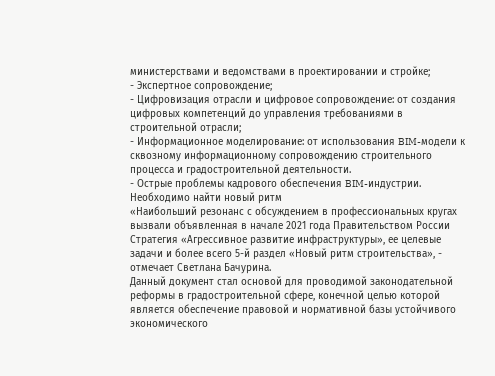министерствами и ведомствами в проектировании и стройке;
- Экспертное сопровождение;
- Цифровизация отрасли и цифровое сопровождение: от создания цифровых компетенций до управления требованиями в строительной отрасли;
- Информационное моделирование: от использования BIM-модели к сквозному информационному сопровождению строительного процесса и градостроительной деятельности.
- Острые проблемы кадрового обеспечения BIM-индустрии.
Необходимо найти новый ритм
«Наибольший резонанс с обсуждением в профессиональных кругах вызвали объявленная в начале 2021 года Правительством России Стратегия «Агрессивное развитие инфраструктуры», ее целевые задачи и более всего 5-й раздел «Новый ритм строительства», - отмечает Светлана Бачурина.
Данный документ стал основой для проводимой законодательной реформы в градостроительной сфере, конечной целью которой является обеспечение правовой и нормативной базы устойчивого экономического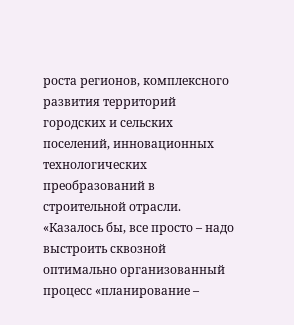роста регионов, комплексного развития территорий городских и сельских поселений, инновационных технологических преобразований в строительной отрасли.
«Казалось бы, все просто – надо выстроить сквозной оптимально организованный процесс «планирование –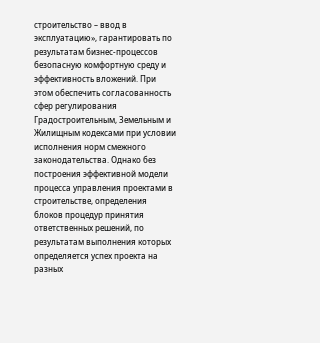строительство – ввод в эксплуатацию», гарантировать по результатам бизнес-процессов безопасную комфортную среду и эффективность вложений. При этом обеспечить согласованность сфер регулирования Градостроительным, Земельным и Жилищным кодексами при условии исполнения норм смежного законодательства. Однако без построения эффективной модели процесса управления проектами в строительстве, определения блоков процедур принятия ответственных решений, по результатам выполнения которых определяется успех проекта на разных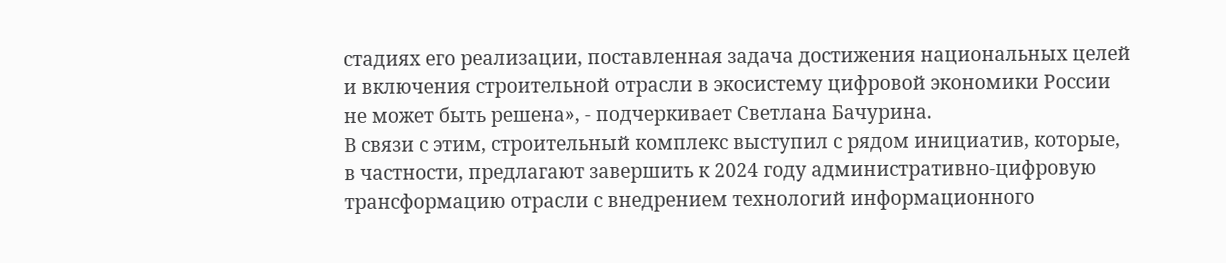стадиях его реализации, поставленная задача достижения национальных целей и включения строительной отрасли в экосистему цифровой экономики России не может быть решена», - подчеркивает Светлана Бачурина.
В связи с этим, строительный комплекс выступил с рядом инициатив, которые, в частности, предлагают завершить к 2024 году административно-цифровую трансформацию отрасли с внедрением технологий информационного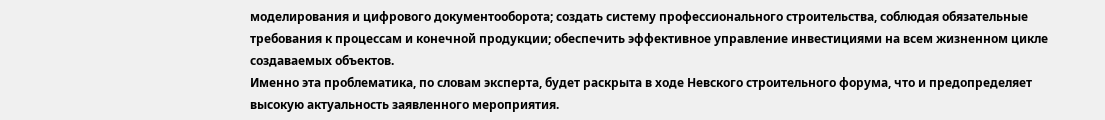моделирования и цифрового документооборота; создать систему профессионального строительства, соблюдая обязательные требования к процессам и конечной продукции; обеспечить эффективное управление инвестициями на всем жизненном цикле создаваемых объектов.
Именно эта проблематика, по словам эксперта, будет раскрыта в ходе Невского строительного форума, что и предопределяет высокую актуальность заявленного мероприятия.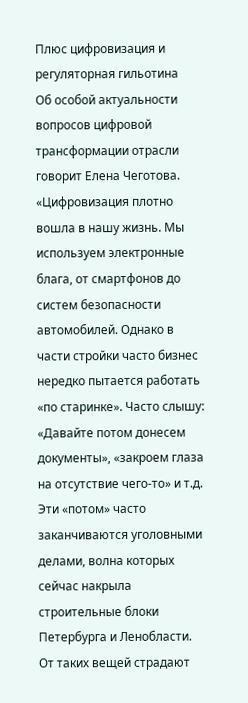Плюс цифровизация и регуляторная гильотина
Об особой актуальности вопросов цифровой трансформации отрасли говорит Елена Чеготова.
«Цифровизация плотно вошла в нашу жизнь. Мы используем электронные блага, от смартфонов до систем безопасности автомобилей. Однако в части стройки часто бизнес нередко пытается работать «по старинке». Часто слышу: «Давайте потом донесем документы», «закроем глаза на отсутствие чего-то» и т.д. Эти «потом» часто заканчиваются уголовными делами, волна которых сейчас накрыла строительные блоки Петербурга и Ленобласти. От таких вещей страдают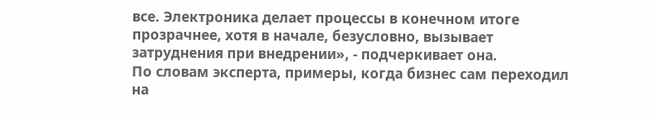все. Электроника делает процессы в конечном итоге прозрачнее, хотя в начале, безусловно, вызывает затруднения при внедрении», - подчеркивает она.
По словам эксперта, примеры, когда бизнес сам переходил на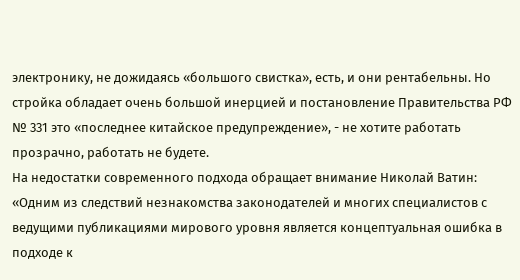электронику, не дожидаясь «большого свистка», есть, и они рентабельны. Но стройка обладает очень большой инерцией и постановление Правительства РФ № 331 это «последнее китайское предупреждение», - не хотите работать прозрачно, работать не будете.
На недостатки современного подхода обращает внимание Николай Ватин: «Одним из следствий незнакомства законодателей и многих специалистов с ведущими публикациями мирового уровня является концептуальная ошибка в подходе к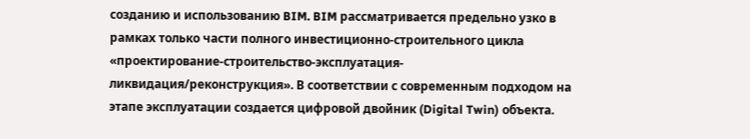созданию и использованию BIM. BIM рассматривается предельно узко в рамках только части полного инвестиционно-строительного цикла «проектирование-строительство-эксплуатация-ликвидация/реконструкция». В соответствии с современным подходом на этапе эксплуатации создается цифровой двойник (Digital Twin) объекта.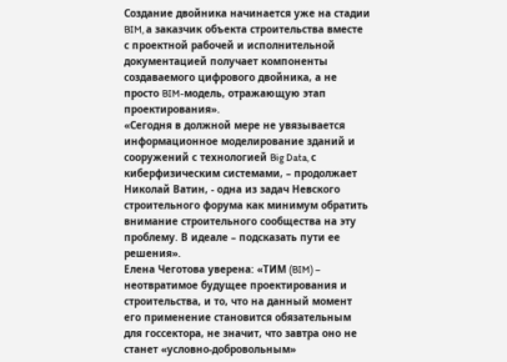Создание двойника начинается уже на стадии BIM, а заказчик объекта строительства вместе с проектной рабочей и исполнительной документацией получает компоненты создаваемого цифрового двойника, а не просто BIM-модель, отражающую этап проектирования».
«Сегодня в должной мере не увязывается информационное моделирование зданий и сооружений с технологией Big Data, с киберфизическим системами, – продолжает Николай Ватин, - одна из задач Невского строительного форума как минимум обратить внимание строительного сообщества на эту проблему. В идеале – подсказать пути ее решения».
Елена Чеготова уверена: «ТИМ (BIM) – неотвратимое будущее проектирования и строительства, и то, что на данный момент его применение становится обязательным для госсектора, не значит, что завтра оно не станет «условно-добровольным»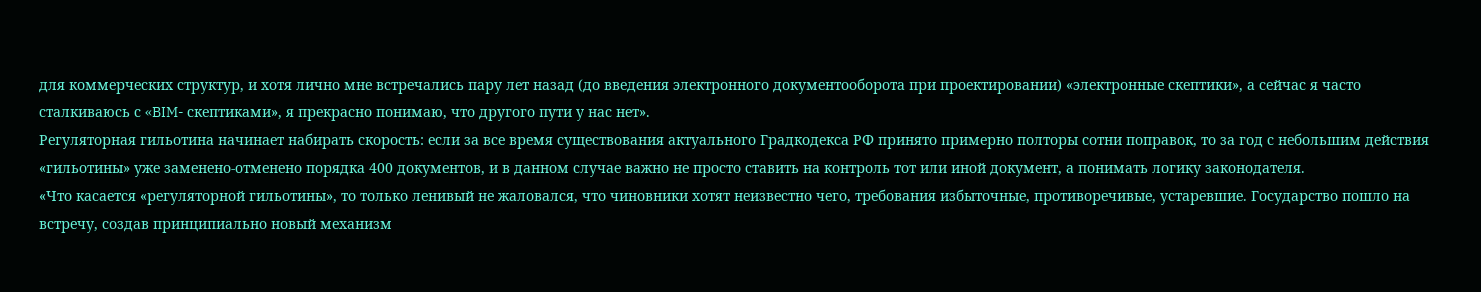для коммерческих структур, и хотя лично мне встречались пару лет назад (до введения электронного документооборота при проектировании) «электронные скептики», а сейчас я часто сталкиваюсь с «BIM- скептиками», я прекрасно понимаю, что другого пути у нас нет».
Регуляторная гильотина начинает набирать скорость: если за все время существования актуального Градкодекса РФ принято примерно полторы сотни поправок, то за год с небольшим действия «гильотины» уже заменено-отменено порядка 400 документов, и в данном случае важно не просто ставить на контроль тот или иной документ, а понимать логику законодателя.
«Что касается «регуляторной гильотины», то только ленивый не жаловался, что чиновники хотят неизвестно чего, требования избыточные, противоречивые, устаревшие. Государство пошло на встречу, создав принципиально новый механизм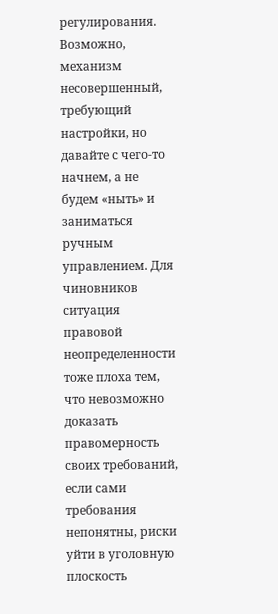регулирования. Возможно, механизм несовершенный, требующий настройки, но давайте с чего-то начнем, а не будем «ныть» и заниматься ручным управлением. Для чиновников ситуация правовой неопределенности тоже плоха тем, что невозможно доказать правомерность своих требований, если сами требования непонятны, риски уйти в уголовную плоскость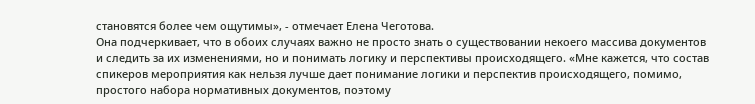становятся более чем ощутимы», - отмечает Елена Чеготова.
Она подчеркивает, что в обоих случаях важно не просто знать о существовании некоего массива документов и следить за их изменениями, но и понимать логику и перспективы происходящего. «Мне кажется, что состав спикеров мероприятия как нельзя лучше дает понимание логики и перспектив происходящего, помимо, простого набора нормативных документов, поэтому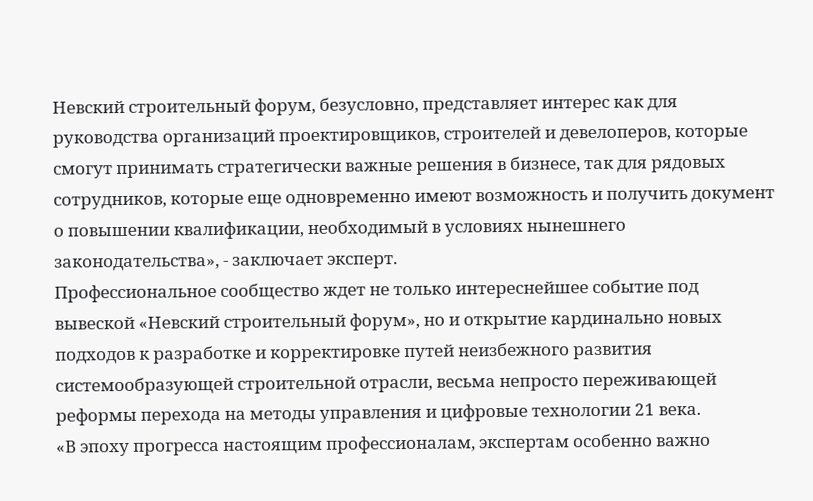Невский строительный форум, безусловно, представляет интерес как для руководства организаций проектировщиков, строителей и девелоперов, которые смогут принимать стратегически важные решения в бизнесе, так для рядовых сотрудников, которые еще одновременно имеют возможность и получить документ о повышении квалификации, необходимый в условиях нынешнего законодательства», - заключает эксперт.
Профессиональное сообщество ждет не только интереснейшее событие под вывеской «Невский строительный форум», но и открытие кардинально новых подходов к разработке и корректировке путей неизбежного развития системообразующей строительной отрасли, весьма непросто переживающей реформы перехода на методы управления и цифровые технологии 21 века.
«В эпоху прогресса настоящим профессионалам, экспертам особенно важно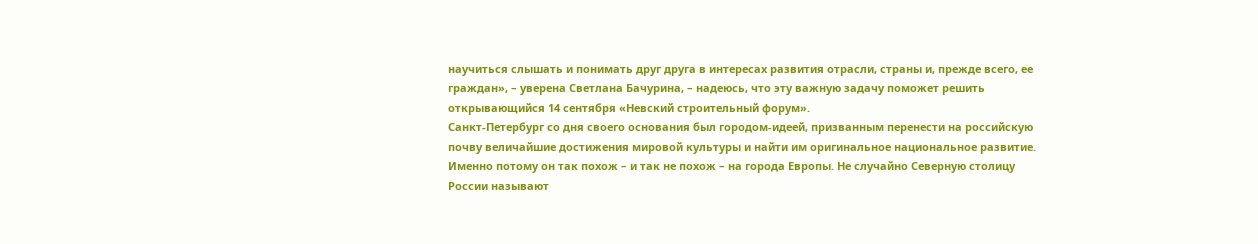научиться слышать и понимать друг друга в интересах развития отрасли, страны и, прежде всего, ее граждан», – уверена Светлана Бачурина, – надеюсь, что эту важную задачу поможет решить открывающийся 14 сентября «Невский строительный форум».
Санкт-Петербург со дня своего основания был городом-идеей, призванным перенести на российскую почву величайшие достижения мировой культуры и найти им оригинальное национальное развитие. Именно потому он так похож – и так не похож – на города Европы. Не случайно Северную столицу России называют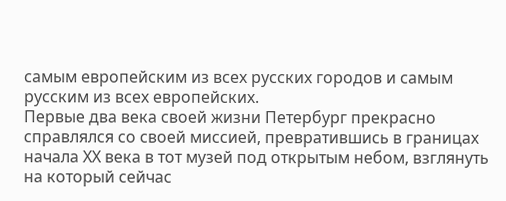самым европейским из всех русских городов и самым русским из всех европейских.
Первые два века своей жизни Петербург прекрасно справлялся со своей миссией, превратившись в границах начала ХХ века в тот музей под открытым небом, взглянуть на который сейчас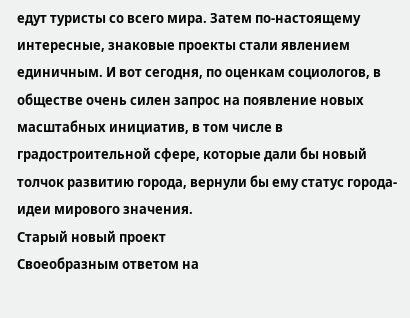едут туристы со всего мира. Затем по-настоящему интересные, знаковые проекты стали явлением единичным. И вот сегодня, по оценкам социологов, в обществе очень силен запрос на появление новых масштабных инициатив, в том числе в градостроительной сфере, которые дали бы новый толчок развитию города, вернули бы ему статус города-идеи мирового значения.
Старый новый проект
Своеобразным ответом на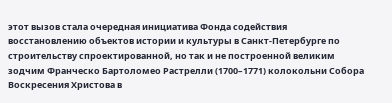этот вызов стала очередная инициатива Фонда содействия восстановлению объектов истории и культуры в Санкт-Петербурге по строительству спроектированной, но так и не построенной великим зодчим Франческо Бартоломео Растрелли (1700–1771) колокольни Собора Воскресения Христова в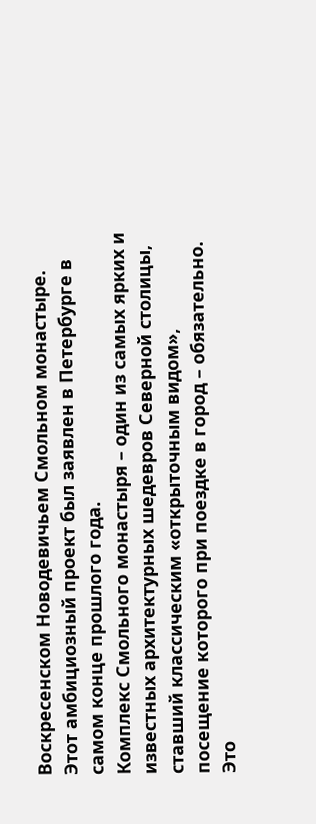Воскресенском Новодевичьем Смольном монастыре. Этот амбициозный проект был заявлен в Петербурге в самом конце прошлого года.
Комплекс Смольного монастыря – один из самых ярких и известных архитектурных шедевров Северной столицы, ставший классическим «открыточным видом», посещение которого при поездке в город – обязательно. Это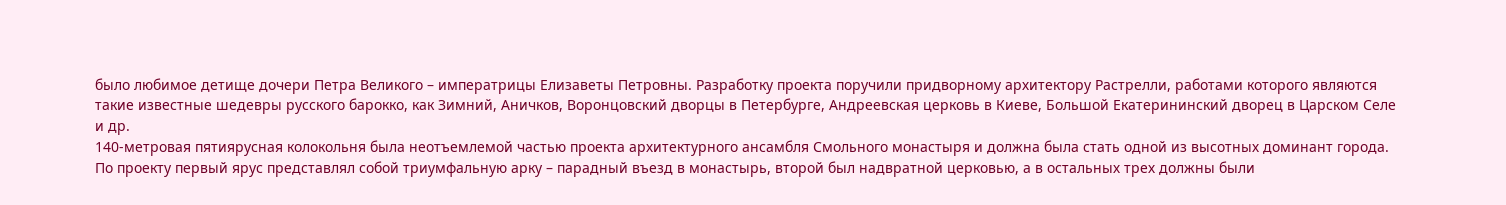было любимое детище дочери Петра Великого – императрицы Елизаветы Петровны. Разработку проекта поручили придворному архитектору Растрелли, работами которого являются такие известные шедевры русского барокко, как Зимний, Аничков, Воронцовский дворцы в Петербурге, Андреевская церковь в Киеве, Большой Екатерининский дворец в Царском Селе и др.
140-метровая пятиярусная колокольня была неотъемлемой частью проекта архитектурного ансамбля Смольного монастыря и должна была стать одной из высотных доминант города. По проекту первый ярус представлял собой триумфальную арку – парадный въезд в монастырь, второй был надвратной церковью, а в остальных трех должны были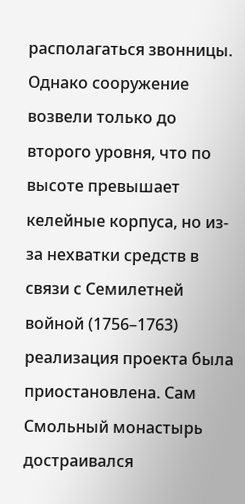располагаться звонницы. Однако сооружение возвели только до второго уровня, что по высоте превышает келейные корпуса, но из-за нехватки средств в связи с Семилетней войной (1756–1763) реализация проекта была приостановлена. Сам Смольный монастырь достраивался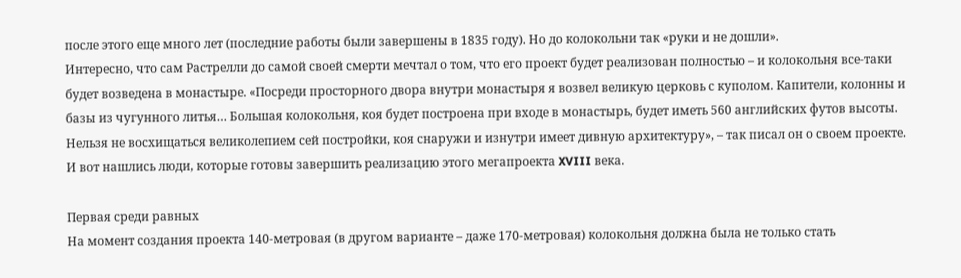после этого еще много лет (последние работы были завершены в 1835 году). Но до колокольни так «руки и не дошли».
Интересно, что сам Растрелли до самой своей смерти мечтал о том, что его проект будет реализован полностью – и колокольня все-таки будет возведена в монастыре. «Посреди просторного двора внутри монастыря я возвел великую церковь с куполом. Капители, колонны и базы из чугунного литья… Большая колокольня, коя будет построена при входе в монастырь, будет иметь 560 английских футов высоты. Нельзя не восхищаться великолепием сей постройки, коя снаружи и изнутри имеет дивную архитектуру», – так писал он о своем проекте.
И вот нашлись люди, которые готовы завершить реализацию этого мегапроекта XVIII века.

Первая среди равных
На момент создания проекта 140-метровая (в другом варианте – даже 170-метровая) колокольня должна была не только стать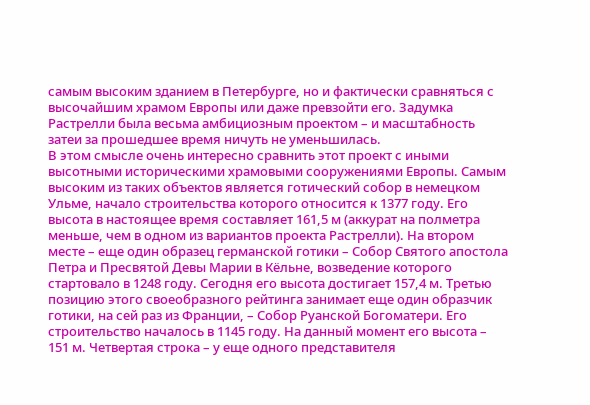самым высоким зданием в Петербурге, но и фактически сравняться с высочайшим храмом Европы или даже превзойти его. Задумка Растрелли была весьма амбициозным проектом – и масштабность затеи за прошедшее время ничуть не уменьшилась.
В этом смысле очень интересно сравнить этот проект с иными высотными историческими храмовыми сооружениями Европы. Самым высоким из таких объектов является готический собор в немецком Ульме, начало строительства которого относится к 1377 году. Его высота в настоящее время составляет 161,5 м (аккурат на полметра меньше, чем в одном из вариантов проекта Растрелли). На втором месте – еще один образец германской готики – Собор Святого апостола Петра и Пресвятой Девы Марии в Кёльне, возведение которого стартовало в 1248 году. Сегодня его высота достигает 157,4 м. Третью позицию этого своеобразного рейтинга занимает еще один образчик готики, на сей раз из Франции, – Собор Руанской Богоматери. Его строительство началось в 1145 году. На данный момент его высота – 151 м. Четвертая строка – у еще одного представителя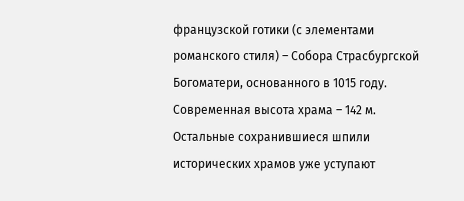французской готики (с элементами романского стиля) – Собора Страсбургской Богоматери, основанного в 1015 году. Современная высота храма – 142 м. Остальные сохранившиеся шпили исторических храмов уже уступают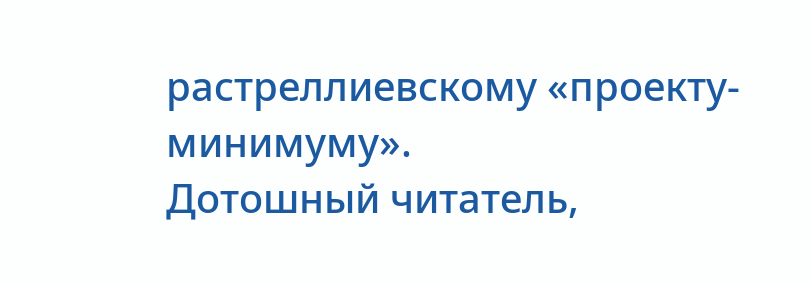растреллиевскому «проекту-минимуму».
Дотошный читатель,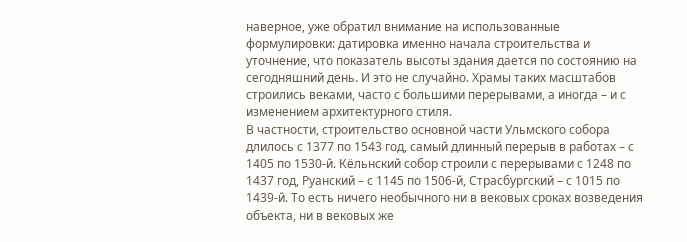наверное, уже обратил внимание на использованные формулировки: датировка именно начала строительства и уточнение, что показатель высоты здания дается по состоянию на сегодняшний день. И это не случайно. Храмы таких масштабов строились веками, часто с большими перерывами, а иногда – и с изменением архитектурного стиля.
В частности, строительство основной части Ульмского собора длилось с 1377 по 1543 год, самый длинный перерыв в работах – с 1405 по 1530-й. Кёльнский собор строили с перерывами с 1248 по 1437 год, Руанский – с 1145 по 1506-й, Страсбургский – с 1015 по 1439-й. То есть ничего необычного ни в вековых сроках возведения объекта, ни в вековых же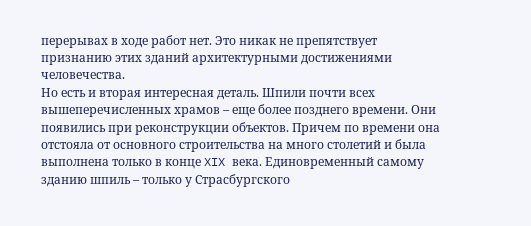перерывах в ходе работ нет. Это никак не препятствует признанию этих зданий архитектурными достижениями человечества.
Но есть и вторая интересная деталь. Шпили почти всех вышеперечисленных храмов – еще более позднего времени. Они появились при реконструкции объектов. Причем по времени она отстояла от основного строительства на много столетий и была выполнена только в конце XIX века. Единовременный самому зданию шпиль – только у Страсбургского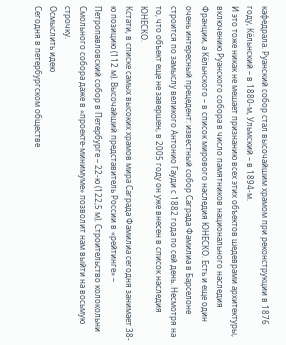кафедрала. Руанский собор стал высочайшим храмом при реконструкции в 1876 году, Кёльнский – в 1880-м, Ульмский – в 1894-м.
И это тоже никак не мешает признанию всех этих объектов шедеврами архитектуры, включению Руанского собора в число памятников национального наследия Франции, а Кёльнского – в список мирового наследия ЮНЕСКО. Есть и еще один очень интересный прецедент: известный собор Саграда Фамилиа в Барселоне строится по замыслу великого Антонио Гауди с 1882 года по сей день. Несмотря на то, что объект еще не завершен, в 2005 году он уже внесен в список наследия ЮНЕСКО.
Кстати, в списке самых высоких храмов мира Саграда Фамилиа сегодня занимает 38-ю позицию (112 м). Высочайший представитель России в «рейтинге» – Петропавловский собор в Петербурге – 22-ю (122,5 м). Строительство колокольни Смольного собора даже в «проекте-минимуме» позволит нам выйти на восьмую строчку.
Осмыслить идею
Сегодня в петербургском обществе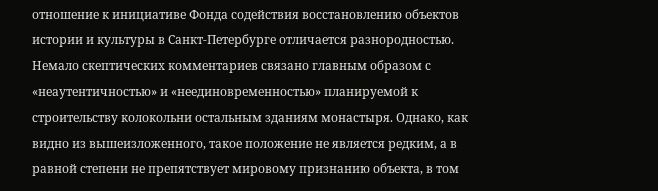отношение к инициативе Фонда содействия восстановлению объектов истории и культуры в Санкт-Петербурге отличается разнородностью. Немало скептических комментариев связано главным образом с «неаутентичностью» и «неединовременностью» планируемой к строительству колокольни остальным зданиям монастыря. Однако, как видно из вышеизложенного, такое положение не является редким, а в равной степени не препятствует мировому признанию объекта, в том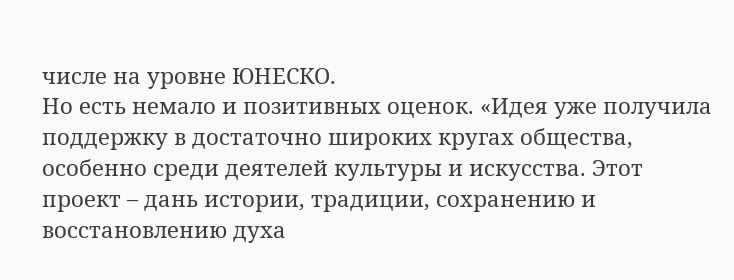числе на уровне ЮНЕСКО.
Но есть немало и позитивных оценок. «Идея уже получила поддержку в достаточно широких кругах общества, особенно среди деятелей культуры и искусства. Этот проект – дань истории, традиции, сохранению и восстановлению духа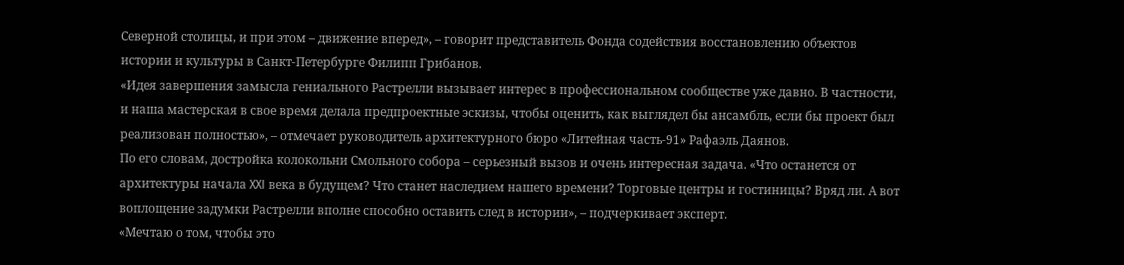Северной столицы, и при этом – движение вперед», – говорит представитель Фонда содействия восстановлению объектов истории и культуры в Санкт-Петербурге Филипп Грибанов.
«Идея завершения замысла гениального Растрелли вызывает интерес в профессиональном сообществе уже давно. В частности, и наша мастерская в свое время делала предпроектные эскизы, чтобы оценить, как выглядел бы ансамбль, если бы проект был реализован полностью», – отмечает руководитель архитектурного бюро «Литейная часть-91» Рафаэль Даянов.
По его словам, достройка колокольни Смольного собора – серьезный вызов и очень интересная задача. «Что останется от архитектуры начала XXI века в будущем? Что станет наследием нашего времени? Торговые центры и гостиницы? Вряд ли. А вот воплощение задумки Растрелли вполне способно оставить след в истории», – подчеркивает эксперт.
«Мечтаю о том, чтобы это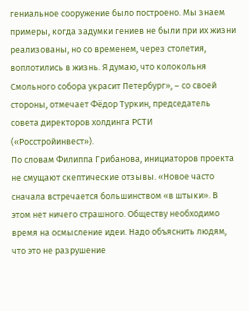гениальное сооружение было построено. Мы знаем примеры, когда задумки гениев не были при их жизни реализованы, но со временем, через столетия, воплотились в жизнь. Я думаю, что колокольня Смольного собора украсит Петербург», – со своей стороны, отмечает Фёдор Туркин, председатель совета директоров холдинга РСТИ («Росстройинвест»).
По словам Филиппа Грибанова, инициаторов проекта не смущают скептические отзывы. «Новое часто сначала встречается большинством «в штыки». В этом нет ничего страшного. Обществу необходимо время на осмысление идеи. Надо объяснить людям, что это не разрушение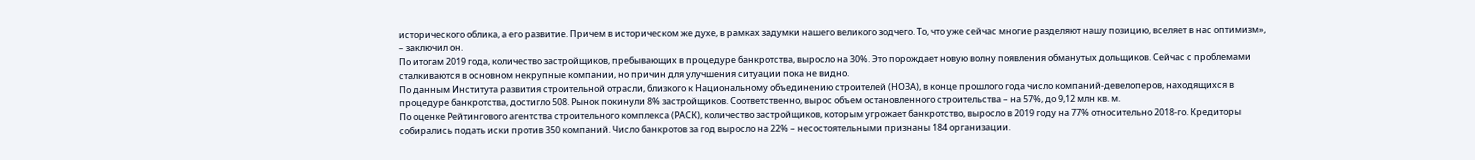исторического облика, а его развитие. Причем в историческом же духе, в рамках задумки нашего великого зодчего. То, что уже сейчас многие разделяют нашу позицию, вселяет в нас оптимизм», – заключил он.
По итогам 2019 года, количество застройщиков, пребывающих в процедуре банкротства, выросло на 30%. Это порождает новую волну появления обманутых дольщиков. Сейчас с проблемами сталкиваются в основном некрупные компании, но причин для улучшения ситуации пока не видно.
По данным Института развития строительной отрасли, близкого к Национальному объединению строителей (НОЗА), в конце прошлого года число компаний-девелоперов, находящихся в процедуре банкротства, достигло 508. Рынок покинули 8% застройщиков. Соответственно, вырос объем остановленного строительства – на 57%, до 9,12 млн кв. м.
По оценке Рейтингового агентства строительного комплекса (РАСК), количество застройщиков, которым угрожает банкротство, выросло в 2019 году на 77% относительно 2018-го. Кредиторы собирались подать иски против 350 компаний. Число банкротов за год выросло на 22% – несостоятельными признаны 184 организации.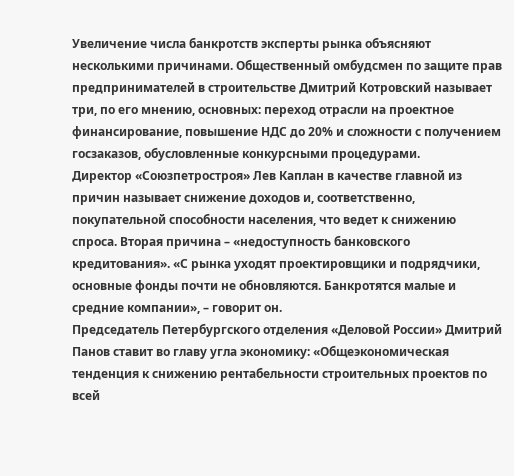Увеличение числа банкротств эксперты рынка объясняют несколькими причинами. Общественный омбудсмен по защите прав предпринимателей в строительстве Дмитрий Котровский называет три, по его мнению, основных: переход отрасли на проектное финансирование, повышение НДС до 20% и сложности с получением госзаказов, обусловленные конкурсными процедурами.
Директор «Союзпетростроя» Лев Каплан в качестве главной из причин называет снижение доходов и, соответственно, покупательной способности населения, что ведет к снижению спроса. Вторая причина – «недоступность банковского кредитования». «С рынка уходят проектировщики и подрядчики, основные фонды почти не обновляются. Банкротятся малые и средние компании», – говорит он.
Председатель Петербургского отделения «Деловой России» Дмитрий Панов ставит во главу угла экономику: «Общеэкономическая тенденция к снижению рентабельности строительных проектов по всей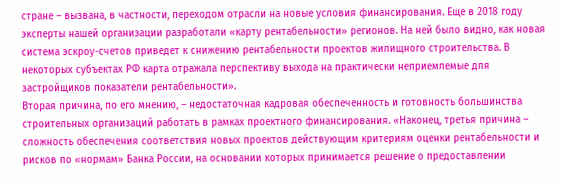стране – вызвана, в частности, переходом отрасли на новые условия финансирования. Еще в 2018 году эксперты нашей организации разработали «карту рентабельности» регионов. На ней было видно, как новая система эскроу-счетов приведет к снижению рентабельности проектов жилищного строительства. В некоторых субъектах РФ карта отражала перспективу выхода на практически неприемлемые для застройщиков показатели рентабельности».
Вторая причина, по его мнению, – недостаточная кадровая обеспеченность и готовность большинства строительных организаций работать в рамках проектного финансирования. «Наконец, третья причина – сложность обеспечения соответствия новых проектов действующим критериям оценки рентабельности и рисков по «нормам» Банка России, на основании которых принимается решение о предоставлении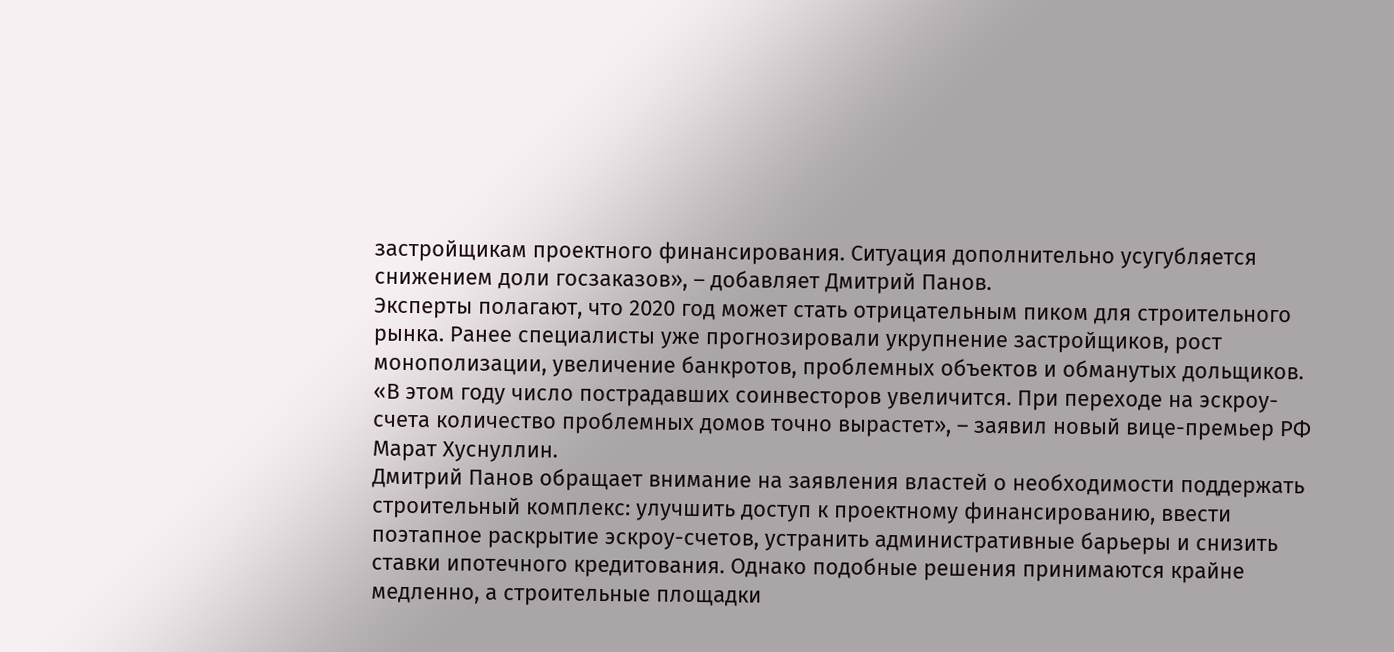застройщикам проектного финансирования. Ситуация дополнительно усугубляется снижением доли госзаказов», – добавляет Дмитрий Панов.
Эксперты полагают, что 2020 год может стать отрицательным пиком для строительного рынка. Ранее специалисты уже прогнозировали укрупнение застройщиков, рост монополизации, увеличение банкротов, проблемных объектов и обманутых дольщиков. «В этом году число пострадавших соинвесторов увеличится. При переходе на эскроу-счета количество проблемных домов точно вырастет», – заявил новый вице-премьер РФ Марат Хуснуллин.
Дмитрий Панов обращает внимание на заявления властей о необходимости поддержать строительный комплекс: улучшить доступ к проектному финансированию, ввести поэтапное раскрытие эскроу-счетов, устранить административные барьеры и снизить ставки ипотечного кредитования. Однако подобные решения принимаются крайне медленно, а строительные площадки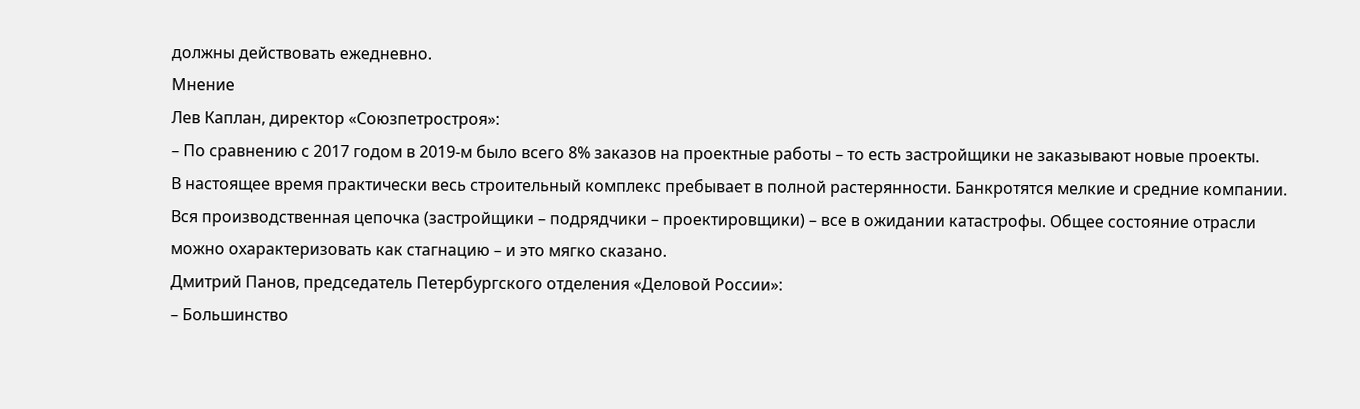должны действовать ежедневно.
Мнение
Лев Каплан, директор «Союзпетростроя»:
– По сравнению с 2017 годом в 2019-м было всего 8% заказов на проектные работы – то есть застройщики не заказывают новые проекты.
В настоящее время практически весь строительный комплекс пребывает в полной растерянности. Банкротятся мелкие и средние компании. Вся производственная цепочка (застройщики – подрядчики – проектировщики) – все в ожидании катастрофы. Общее состояние отрасли можно охарактеризовать как стагнацию – и это мягко сказано.
Дмитрий Панов, председатель Петербургского отделения «Деловой России»:
– Большинство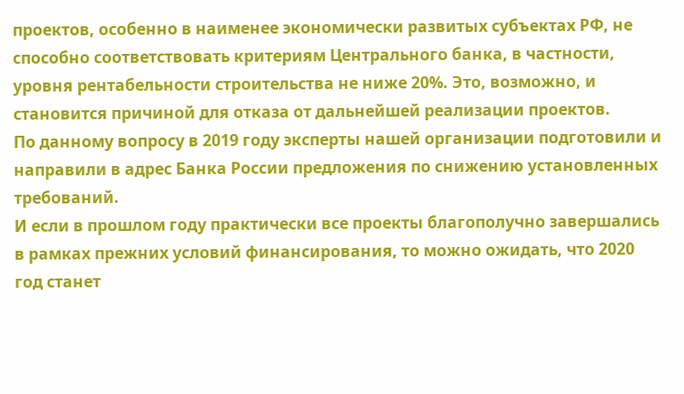проектов, особенно в наименее экономически развитых субъектах РФ, не способно соответствовать критериям Центрального банка, в частности, уровня рентабельности строительства не ниже 20%. Это, возможно, и становится причиной для отказа от дальнейшей реализации проектов.
По данному вопросу в 2019 году эксперты нашей организации подготовили и направили в адрес Банка России предложения по снижению установленных требований.
И если в прошлом году практически все проекты благополучно завершались в рамках прежних условий финансирования, то можно ожидать, что 2020 год станет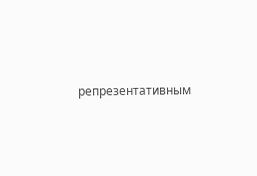репрезентативным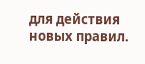для действия новых правил.